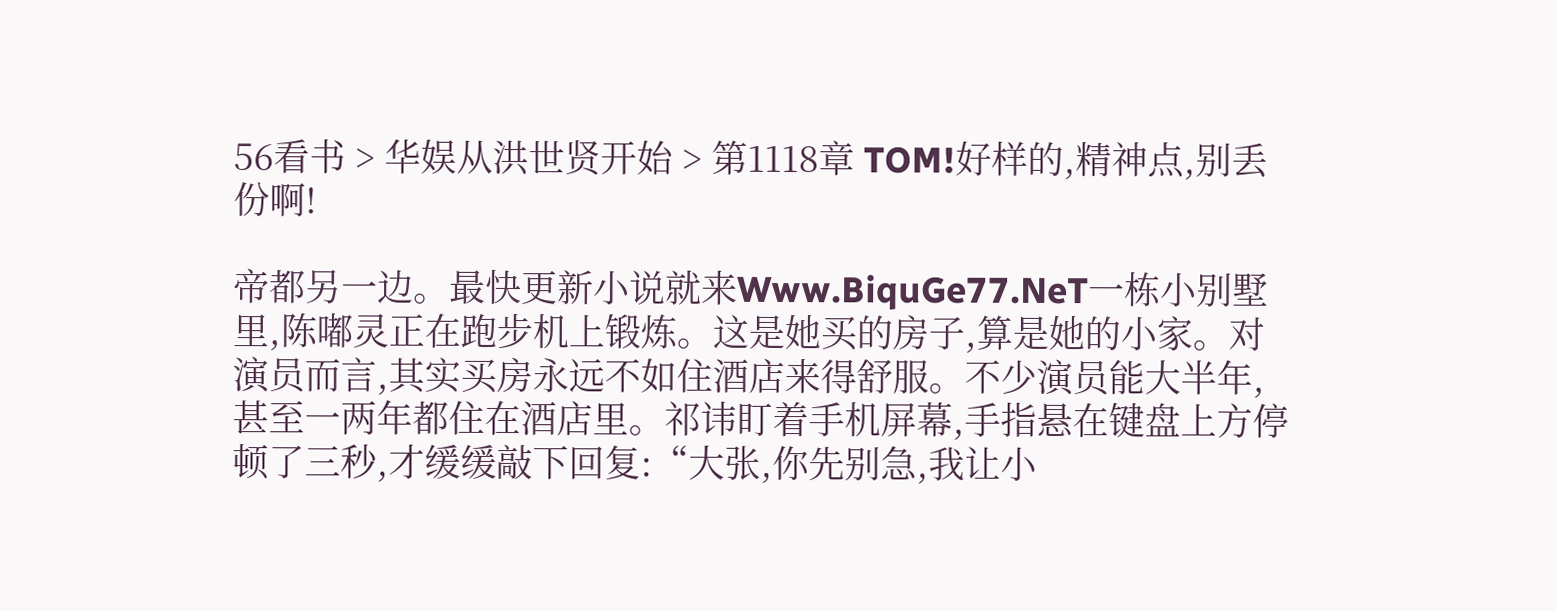56看书 > 华娱从洪世贤开始 > 第1118章 TOM!好样的,精神点,别丢份啊!

帝都另一边。最快更新小说就来Www.BiquGe77.NeT一栋小别墅里,陈嘟灵正在跑步机上锻炼。这是她买的房子,算是她的小家。对演员而言,其实买房永远不如住酒店来得舒服。不少演员能大半年,甚至一两年都住在酒店里。祁讳盯着手机屏幕,手指悬在键盘上方停顿了三秒,才缓缓敲下回复:“大张,你先别急,我让小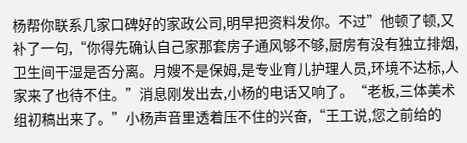杨帮你联系几家口碑好的家政公司,明早把资料发你。不过”他顿了顿,又补了一句,“你得先确认自己家那套房子通风够不够,厨房有没有独立排烟,卫生间干湿是否分离。月嫂不是保姆,是专业育儿护理人员,环境不达标,人家来了也待不住。”消息刚发出去,小杨的电话又响了。“老板,三体美术组初稿出来了。”小杨声音里透着压不住的兴奋,“王工说,您之前给的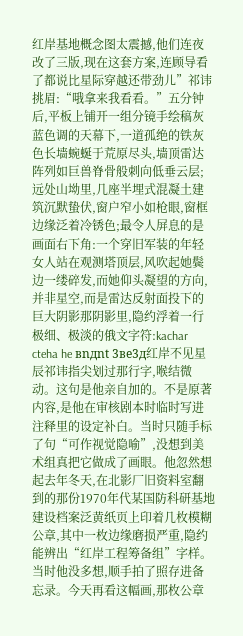红岸基地概念图太震撼,他们连夜改了三版,现在这套方案,连顾导看了都说比星际穿越还带劲儿”祁讳挑眉:“哦拿来我看看。”五分钟后,平板上铺开一组分镜手绘稿灰蓝色调的天幕下,一道孤绝的铁灰色长墙蜿蜒于荒原尽头,墙顶雷达阵列如巨兽脊骨般刺向低垂云层;远处山坳里,几座半埋式混凝土建筑沉默蛰伏,窗户窄小如枪眼,窗框边缘泛着冷锈色;最令人屏息的是画面右下角:一个穿旧军装的年轻女人站在观测塔顶层,风吹起她鬓边一缕碎发,而她仰头凝望的方向,并非星空,而是雷达反射面投下的巨大阴影那阴影里,隐约浮着一行极细、极淡的俄文字符:kachar cteha he вnдnt 3вe3д红岸不见星辰祁讳指尖划过那行字,喉结微动。这句是他亲自加的。不是原著内容,是他在审核剧本时临时写进注释里的设定补白。当时只随手标了句“可作视觉隐喻”,没想到美术组真把它做成了画眼。他忽然想起去年冬天,在北影厂旧资料室翻到的那份1970年代某国防科研基地建设档案泛黄纸页上印着几枚模糊公章,其中一枚边缘磨损严重,隐约能辨出“红岸工程筹备组”字样。当时他没多想,顺手拍了照存进备忘录。今天再看这幅画,那枚公章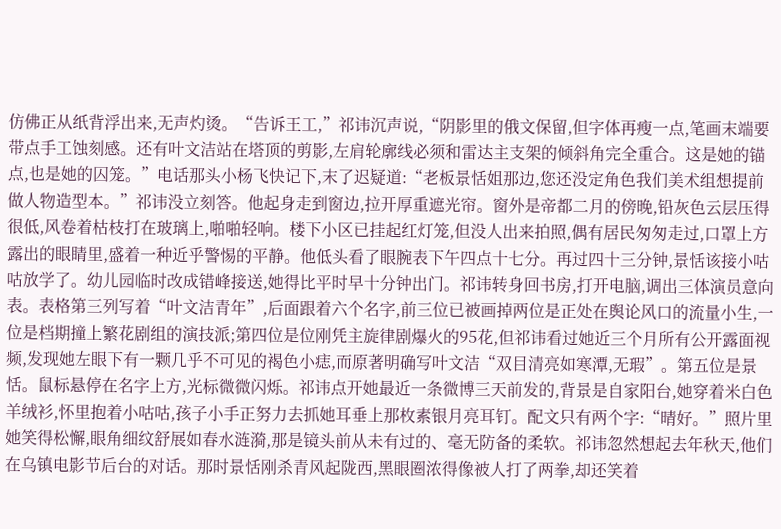仿佛正从纸背浮出来,无声灼烫。“告诉王工,”祁讳沉声说,“阴影里的俄文保留,但字体再瘦一点,笔画末端要带点手工蚀刻感。还有叶文洁站在塔顶的剪影,左肩轮廓线必须和雷达主支架的倾斜角完全重合。这是她的锚点,也是她的囚笼。”电话那头小杨飞快记下,末了迟疑道:“老板景恬姐那边,您还没定角色我们美术组想提前做人物造型本。”祁讳没立刻答。他起身走到窗边,拉开厚重遮光帘。窗外是帝都二月的傍晚,铅灰色云层压得很低,风卷着枯枝打在玻璃上,啪啪轻响。楼下小区已挂起红灯笼,但没人出来拍照,偶有居民匆匆走过,口罩上方露出的眼睛里,盛着一种近乎警惕的平静。他低头看了眼腕表下午四点十七分。再过四十三分钟,景恬该接小咕咕放学了。幼儿园临时改成错峰接送,她得比平时早十分钟出门。祁讳转身回书房,打开电脑,调出三体演员意向表。表格第三列写着“叶文洁青年”,后面跟着六个名字,前三位已被画掉两位是正处在舆论风口的流量小生,一位是档期撞上繁花剧组的演技派;第四位是位刚凭主旋律剧爆火的95花,但祁讳看过她近三个月所有公开露面视频,发现她左眼下有一颗几乎不可见的褐色小痣,而原著明确写叶文洁“双目清亮如寒潭,无瑕”。第五位是景恬。鼠标悬停在名字上方,光标微微闪烁。祁讳点开她最近一条微博三天前发的,背景是自家阳台,她穿着米白色羊绒衫,怀里抱着小咕咕,孩子小手正努力去抓她耳垂上那枚素银月亮耳钉。配文只有两个字:“晴好。”照片里她笑得松懈,眼角细纹舒展如春水涟漪,那是镜头前从未有过的、毫无防备的柔软。祁讳忽然想起去年秋天,他们在乌镇电影节后台的对话。那时景恬刚杀青风起陇西,黑眼圈浓得像被人打了两拳,却还笑着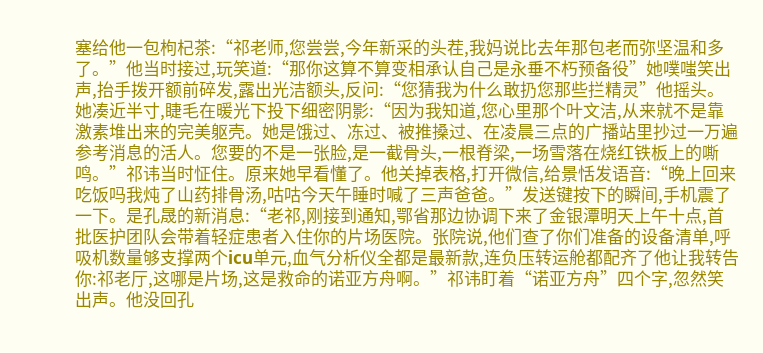塞给他一包枸杞茶:“祁老师,您尝尝,今年新采的头茬,我妈说比去年那包老而弥坚温和多了。”他当时接过,玩笑道:“那你这算不算变相承认自己是永垂不朽预备役”她噗嗤笑出声,抬手拨开额前碎发,露出光洁额头,反问:“您猜我为什么敢扔您那些拦精灵”他摇头。她凑近半寸,睫毛在暖光下投下细密阴影:“因为我知道,您心里那个叶文洁,从来就不是靠激素堆出来的完美躯壳。她是饿过、冻过、被推搡过、在凌晨三点的广播站里抄过一万遍参考消息的活人。您要的不是一张脸,是一截骨头,一根脊梁,一场雪落在烧红铁板上的嘶鸣。”祁讳当时怔住。原来她早看懂了。他关掉表格,打开微信,给景恬发语音:“晚上回来吃饭吗我炖了山药排骨汤,咕咕今天午睡时喊了三声爸爸。”发送键按下的瞬间,手机震了一下。是孔晟的新消息:“老祁,刚接到通知,鄂省那边协调下来了金银潭明天上午十点,首批医护团队会带着轻症患者入住你的片场医院。张院说,他们查了你们准备的设备清单,呼吸机数量够支撑两个icu单元,血气分析仪全都是最新款,连负压转运舱都配齐了他让我转告你:祁老厅,这哪是片场,这是救命的诺亚方舟啊。”祁讳盯着“诺亚方舟”四个字,忽然笑出声。他没回孔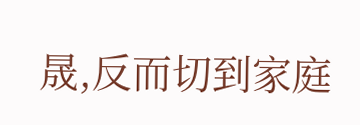晟,反而切到家庭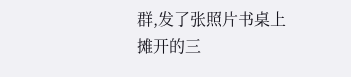群,发了张照片书桌上摊开的三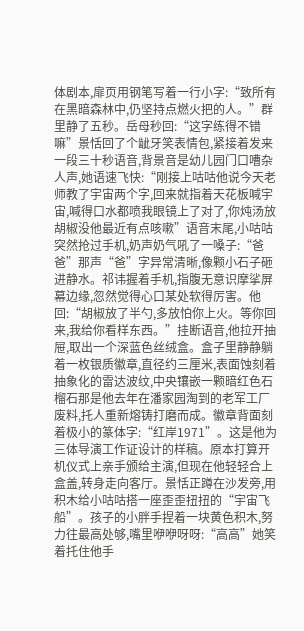体剧本,扉页用钢笔写着一行小字:“致所有在黑暗森林中,仍坚持点燃火把的人。”群里静了五秒。岳母秒回:“这字练得不错嘛”景恬回了个龇牙笑表情包,紧接着发来一段三十秒语音,背景音是幼儿园门口嘈杂人声,她语速飞快:“刚接上咕咕他说今天老师教了宇宙两个字,回来就指着天花板喊宇宙,喊得口水都喷我眼镜上了对了,你炖汤放胡椒没他最近有点咳嗽”语音末尾,小咕咕突然抢过手机,奶声奶气吼了一嗓子:“爸爸”那声“爸”字异常清晰,像颗小石子砸进静水。祁讳握着手机,指腹无意识摩挲屏幕边缘,忽然觉得心口某处软得厉害。他回:“胡椒放了半勺,多放怕你上火。等你回来,我给你看样东西。”挂断语音,他拉开抽屉,取出一个深蓝色丝绒盒。盒子里静静躺着一枚银质徽章,直径约三厘米,表面蚀刻着抽象化的雷达波纹,中央镶嵌一颗暗红色石榴石那是他去年在潘家园淘到的老军工厂废料,托人重新熔铸打磨而成。徽章背面刻着极小的篆体字:“红岸1971”。这是他为三体导演工作证设计的样稿。原本打算开机仪式上亲手颁给主演,但现在他轻轻合上盒盖,转身走向客厅。景恬正蹲在沙发旁,用积木给小咕咕搭一座歪歪扭扭的“宇宙飞船”。孩子的小胖手捏着一块黄色积木,努力往最高处够,嘴里咿咿呀呀:“高高”她笑着托住他手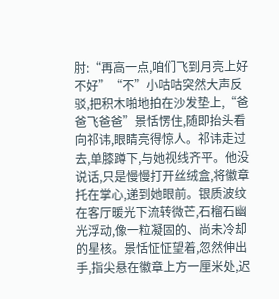肘:“再高一点,咱们飞到月亮上好不好”“不”小咕咕突然大声反驳,把积木啪地拍在沙发垫上,“爸爸飞爸爸”景恬愣住,随即抬头看向祁讳,眼睛亮得惊人。祁讳走过去,单膝蹲下,与她视线齐平。他没说话,只是慢慢打开丝绒盒,将徽章托在掌心,递到她眼前。银质波纹在客厅暖光下流转微芒,石榴石幽光浮动,像一粒凝固的、尚未冷却的星核。景恬怔怔望着,忽然伸出手,指尖悬在徽章上方一厘米处,迟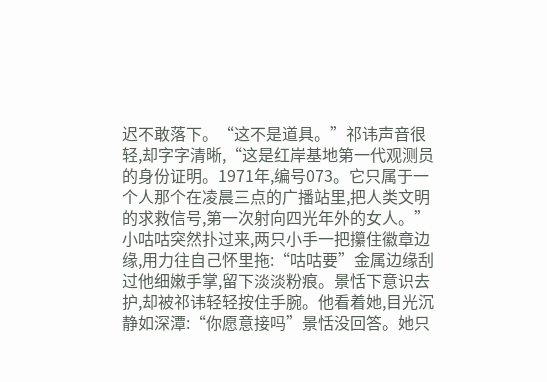迟不敢落下。“这不是道具。”祁讳声音很轻,却字字清晰,“这是红岸基地第一代观测员的身份证明。1971年,编号073。它只属于一个人那个在凌晨三点的广播站里,把人类文明的求救信号,第一次射向四光年外的女人。”小咕咕突然扑过来,两只小手一把攥住徽章边缘,用力往自己怀里拖:“咕咕要”金属边缘刮过他细嫩手掌,留下淡淡粉痕。景恬下意识去护,却被祁讳轻轻按住手腕。他看着她,目光沉静如深潭:“你愿意接吗”景恬没回答。她只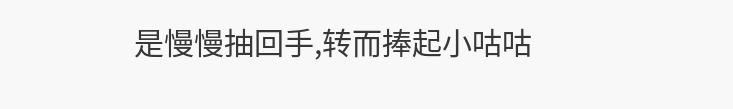是慢慢抽回手,转而捧起小咕咕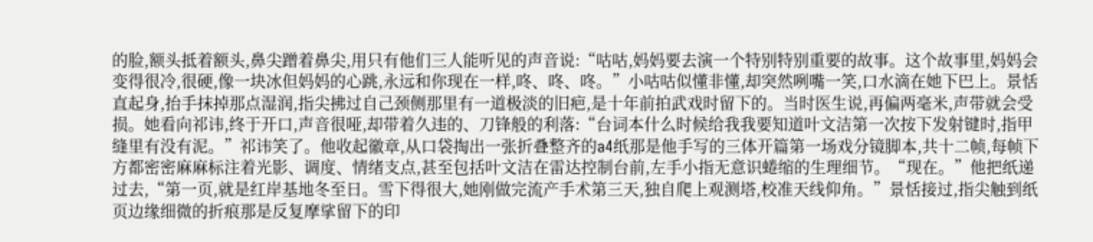的脸,额头抵着额头,鼻尖蹭着鼻尖,用只有他们三人能听见的声音说:“咕咕,妈妈要去演一个特别特别重要的故事。这个故事里,妈妈会变得很冷,很硬,像一块冰但妈妈的心跳,永远和你现在一样,咚、咚、咚。”小咕咕似懂非懂,却突然咧嘴一笑,口水滴在她下巴上。景恬直起身,抬手抹掉那点湿润,指尖拂过自己颈侧那里有一道极淡的旧疤,是十年前拍武戏时留下的。当时医生说,再偏两毫米,声带就会受损。她看向祁讳,终于开口,声音很哑,却带着久违的、刀锋般的利落:“台词本什么时候给我我要知道叶文洁第一次按下发射键时,指甲缝里有没有泥。”祁讳笑了。他收起徽章,从口袋掏出一张折叠整齐的a4纸那是他手写的三体开篇第一场戏分镜脚本,共十二帧,每帧下方都密密麻麻标注着光影、调度、情绪支点,甚至包括叶文洁在雷达控制台前,左手小指无意识蜷缩的生理细节。“现在。”他把纸递过去,“第一页,就是红岸基地冬至日。雪下得很大,她刚做完流产手术第三天,独自爬上观测塔,校准天线仰角。”景恬接过,指尖触到纸页边缘细微的折痕那是反复摩挲留下的印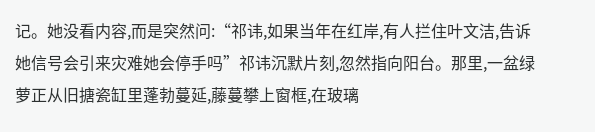记。她没看内容,而是突然问:“祁讳,如果当年在红岸,有人拦住叶文洁,告诉她信号会引来灾难她会停手吗”祁讳沉默片刻,忽然指向阳台。那里,一盆绿萝正从旧搪瓷缸里蓬勃蔓延,藤蔓攀上窗框,在玻璃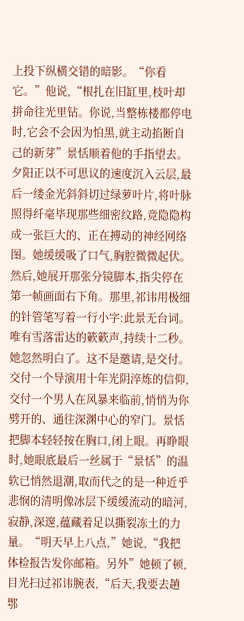上投下纵横交错的暗影。“你看它。”他说,“根扎在旧缸里,枝叶却拼命往光里钻。你说,当整栋楼都停电时,它会不会因为怕黑,就主动掐断自己的新芽”景恬顺着他的手指望去。夕阳正以不可思议的速度沉入云层,最后一缕金光斜斜切过绿萝叶片,将叶脉照得纤毫毕现那些细密纹路,竟隐隐构成一张巨大的、正在搏动的神经网络图。她缓缓吸了口气,胸腔微微起伏。然后,她展开那张分镜脚本,指尖停在第一帧画面右下角。那里,祁讳用极细的针管笔写着一行小字:此景无台词。唯有雪落雷达的簌簌声,持续十二秒。她忽然明白了。这不是邀请,是交付。交付一个导演用十年光阴淬炼的信仰,交付一个男人在风暴来临前,悄悄为你劈开的、通往深渊中心的窄门。景恬把脚本轻轻按在胸口,闭上眼。再睁眼时,她眼底最后一丝属于“景恬”的温软已悄然退潮,取而代之的是一种近乎悲悯的清明像冰层下缓缓流动的暗河,寂静,深邃,蕴藏着足以撕裂冻土的力量。“明天早上八点,”她说,“我把体检报告发你邮箱。另外”她顿了顿,目光扫过祁讳腕表,“后天,我要去趟鄂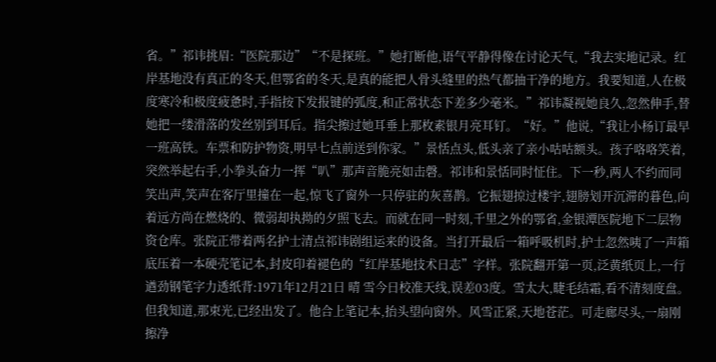省。”祁讳挑眉:“医院那边”“不是探班。”她打断他,语气平静得像在讨论天气,“我去实地记录。红岸基地没有真正的冬天,但鄂省的冬天,是真的能把人骨头缝里的热气都抽干净的地方。我要知道,人在极度寒冷和极度疲惫时,手指按下发报键的弧度,和正常状态下差多少毫米。”祁讳凝视她良久,忽然伸手,替她把一缕滑落的发丝别到耳后。指尖擦过她耳垂上那枚素银月亮耳钉。“好。”他说,“我让小杨订最早一班高铁。车票和防护物资,明早七点前送到你家。”景恬点头,低头亲了亲小咕咕额头。孩子咯咯笑着,突然举起右手,小拳头奋力一挥“叭”那声音脆亮如击磬。祁讳和景恬同时怔住。下一秒,两人不约而同笑出声,笑声在客厅里撞在一起,惊飞了窗外一只停驻的灰喜鹊。它振翅掠过楼宇,翅膀划开沉滞的暮色,向着远方尚在燃烧的、微弱却执拗的夕照飞去。而就在同一时刻,千里之外的鄂省,金银潭医院地下二层物资仓库。张院正带着两名护士清点祁讳剧组运来的设备。当打开最后一箱呼吸机时,护士忽然咦了一声箱底压着一本硬壳笔记本,封皮印着褪色的“红岸基地技术日志”字样。张院翻开第一页,泛黄纸页上,一行遒劲钢笔字力透纸背:1971年12月21日 晴 雪今日校准天线,误差03度。雪太大,睫毛结霜,看不清刻度盘。但我知道,那束光,已经出发了。他合上笔记本,抬头望向窗外。风雪正紧,天地苍茫。可走廊尽头,一扇刚擦净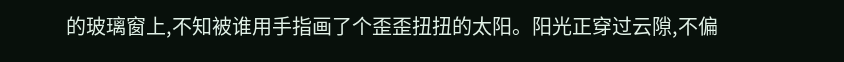的玻璃窗上,不知被谁用手指画了个歪歪扭扭的太阳。阳光正穿过云隙,不偏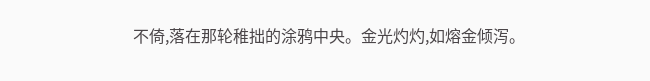不倚,落在那轮稚拙的涂鸦中央。金光灼灼,如熔金倾泻。